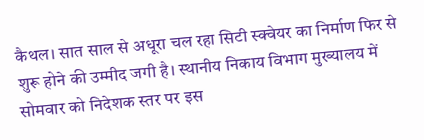कैथल। सात साल से अधूरा चल रहा सिटी स्क्वेयर का निर्माण फिर से शुरू होने की उम्मीद जगी है। स्थानीय निकाय विभाग मुख्यालय में सोमवार को निदेशक स्तर पर इस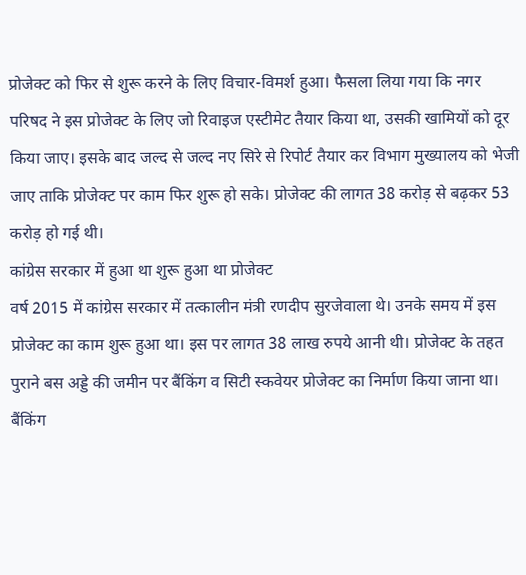प्रोजेक्ट को फिर से शुरू करने के लिए विचार-विमर्श हुआ। फैसला लिया गया कि नगर परिषद ने इस प्रोजेक्ट के लिए जो रिवाइज एस्टीमेट तैयार किया था, उसकी खामियों को दूर किया जाए। इसके बाद जल्द से जल्द नए सिरे से रिपोर्ट तैयार कर विभाग मुख्यालय को भेजी जाए ताकि प्रोजेक्ट पर काम फिर शुरू हो सके। प्रोजेक्ट की लागत 38 करोड़ से बढ़कर 53 करोड़ हो गई थी।
कांग्रेस सरकार में हुआ था शुरू हुआ था प्रोजेक्ट
वर्ष 2015 में कांग्रेस सरकार में तत्कालीन मंत्री रणदीप सुरजेवाला थे। उनके समय में इस प्रोजेक्ट का काम शुरू हुआ था। इस पर लागत 38 लाख रुपये आनी थी। प्रोजेक्ट के तहत पुराने बस अड्डे की जमीन पर बैंकिंग व सिटी स्कवेयर प्रोजेक्ट का निर्माण किया जाना था। बैंकिंग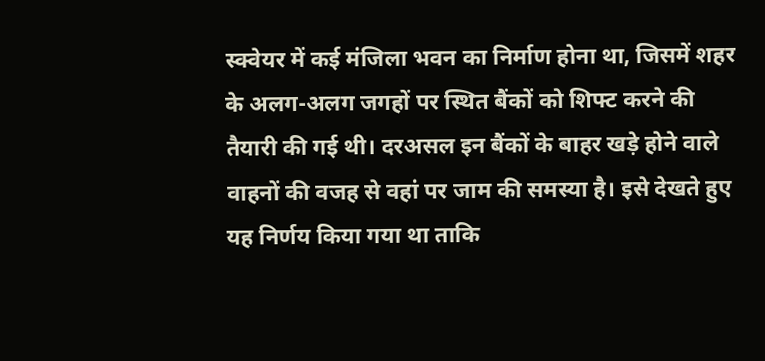स्क्वेयर में कई मंजिला भवन का निर्माण होना था, जिसमें शहर के अलग-अलग जगहों पर स्थित बैंकों को शिफ्ट करने की तैयारी की गई थी। दरअसल इन बैंकों के बाहर खड़े होने वाले वाहनों की वजह से वहां पर जाम की समस्या है। इसे देखते हुए यह निर्णय किया गया था ताकि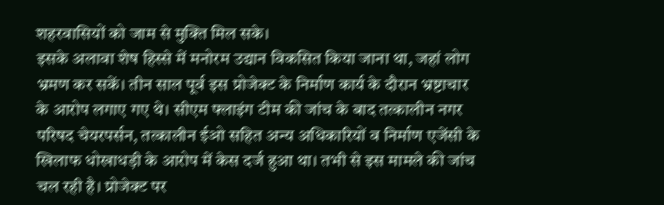शहरवासियों को जाम से मुक्ति मिल सके।
इसके अलावा शेष हिस्से में मनोरम उद्यान विकसित किया जाना था, जहां लोग भ्रमण कर सकें। तीन साल पूर्व इस प्रोजेक्ट के निर्माण कार्य के दौरान भ्रष्टाचार के आरोप लगाए गए थे। सीएम फ्लाइंग टीम की जांच के बाद तत्कालीन नगर परिषद चेयरपर्सन, तत्कालीन ईओ सहित अन्य अधिकारियों व निर्माण एजेंसी के खिलाफ धोखाधड़ी के आरोप में केस दर्ज हुआ था। तभी से इस मामले की जांच चल रही है। प्रोजेक्ट पर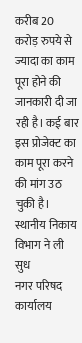करीब 20 करोड़ रुपये से ज्यादा का काम पूरा होने की जानकारी दी जा रही है। कई बार इस प्रोजेक्ट का काम पूरा करने की मांग उठ चुकी है।
स्थानीय निकाय विभाग ने ली सुध
नगर परिषद कार्यालय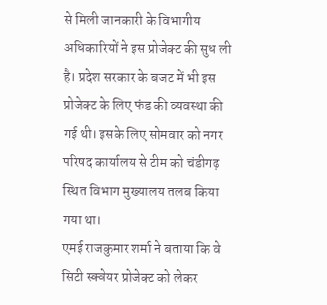से मिली जानकारी के विभागीय अधिकारियों ने इस प्रोजेक्ट की सुध ली है। प्रदेश सरकार के बजट में भी इस प्रोजेक्ट के लिए फंड की व्यवस्था की गई थी। इसके लिए सोमवार को नगर परिषद कार्यालय से टीम को चंडीगढ़ स्थित विभाग मुख्यालय तलब किया गया था।
एमई राजकुमार शर्मा ने बताया कि वे सिटी स्क्वेयर प्रोजेक्ट को लेकर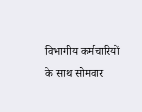विभागीय कर्मचारियों के साथ सोमवार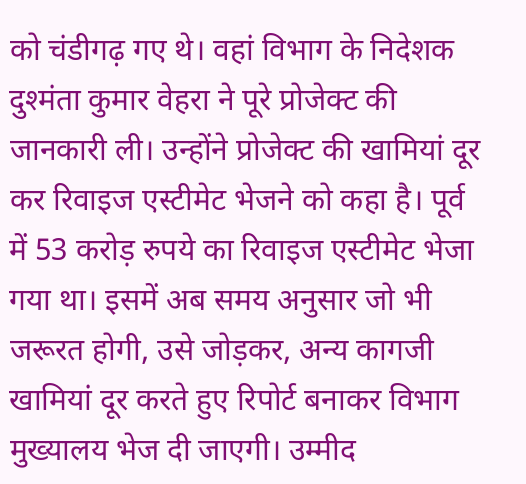को चंडीगढ़ गए थे। वहां विभाग के निदेशक दुश्मंता कुमार वेहरा ने पूरे प्रोजेक्ट की जानकारी ली। उन्होंने प्रोजेक्ट की खामियां दूर कर रिवाइज एस्टीमेट भेजने को कहा है। पूर्व में 53 करोड़ रुपये का रिवाइज एस्टीमेट भेजा गया था। इसमें अब समय अनुसार जो भी जरूरत होगी, उसे जोड़कर, अन्य कागजी खामियां दूर करते हुए रिपोर्ट बनाकर विभाग मुख्यालय भेज दी जाएगी। उम्मीद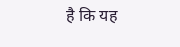है कि यह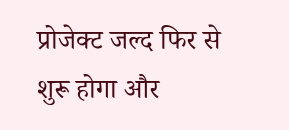प्रोजेक्ट जल्द फिर से शुरू होगा और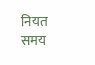नियत समय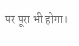पर पूरा भी होगा।